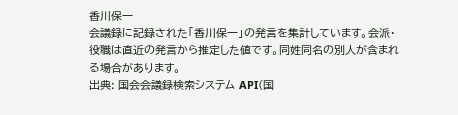香川保一
会議録に記録された「香川保一」の発言を集計しています。会派・役職は直近の発言から推定した値です。同姓同名の別人が含まれる場合があります。
出典: 国会会議録検索システム API(国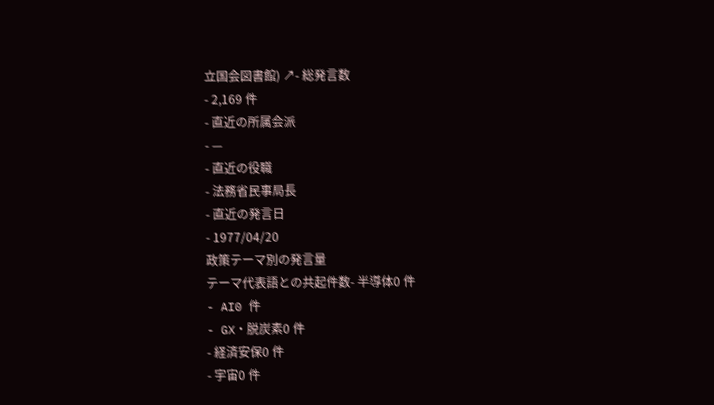立国会図書館) ↗- 総発言数
- 2,169 件
- 直近の所属会派
- —
- 直近の役職
- 法務省民事局長
- 直近の発言日
- 1977/04/20
政策テーマ別の発言量
テーマ代表語との共起件数- 半導体0 件
- AI0 件
- GX・脱炭素0 件
- 経済安保0 件
- 宇宙0 件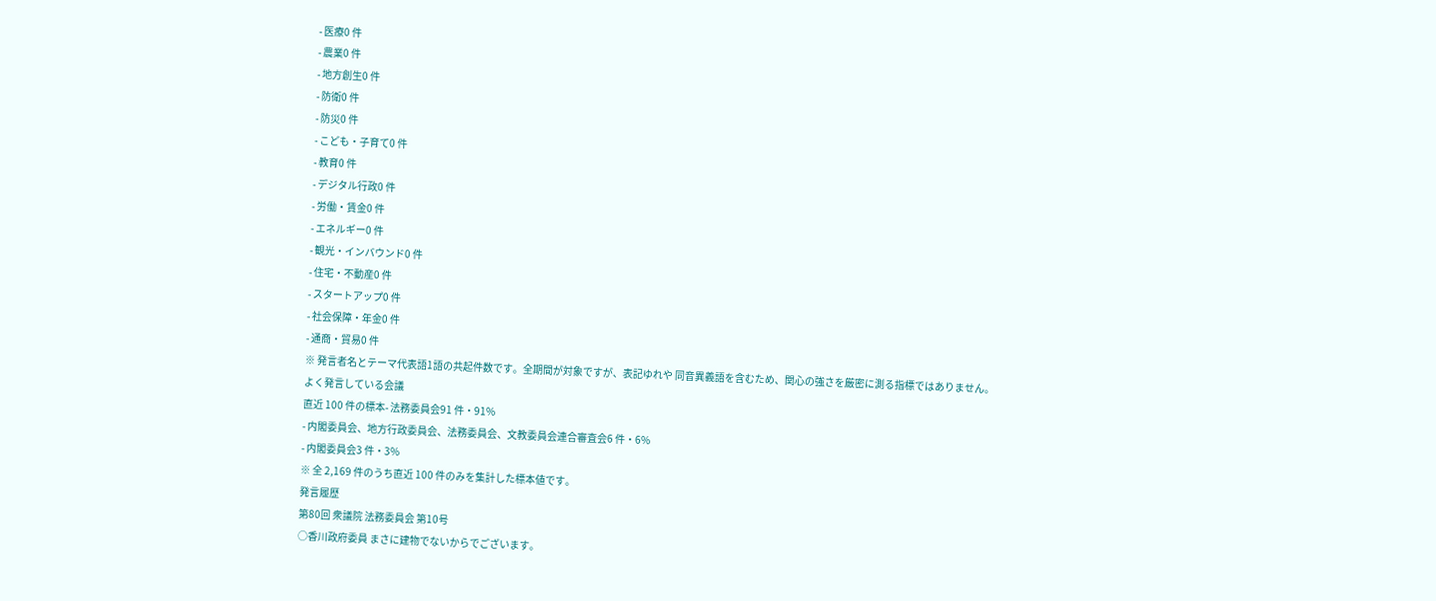- 医療0 件
- 農業0 件
- 地方創生0 件
- 防衛0 件
- 防災0 件
- こども・子育て0 件
- 教育0 件
- デジタル行政0 件
- 労働・賃金0 件
- エネルギー0 件
- 観光・インバウンド0 件
- 住宅・不動産0 件
- スタートアップ0 件
- 社会保障・年金0 件
- 通商・貿易0 件
※ 発言者名とテーマ代表語1語の共起件数です。全期間が対象ですが、表記ゆれや 同音異義語を含むため、関心の強さを厳密に測る指標ではありません。
よく発言している会議
直近 100 件の標本- 法務委員会91 件・91%
- 内閣委員会、地方行政委員会、法務委員会、文教委員会連合審査会6 件・6%
- 内閣委員会3 件・3%
※ 全 2,169 件のうち直近 100 件のみを集計した標本値です。
発言履歴
第80回 衆議院 法務委員会 第10号
○香川政府委員 まさに建物でないからでございます。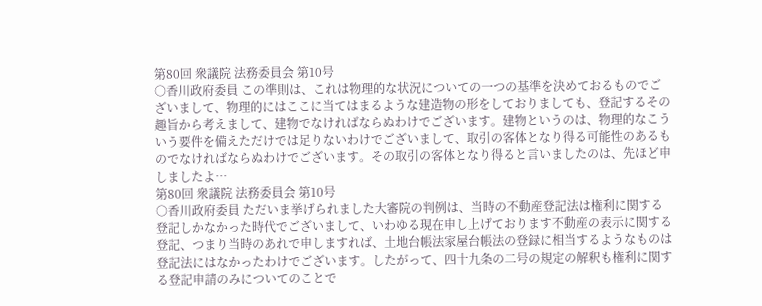第80回 衆議院 法務委員会 第10号
○香川政府委員 この準則は、これは物理的な状況についての一つの基準を決めておるものでございまして、物理的にはここに当てはまるような建造物の形をしておりましても、登記するその趣旨から考えまして、建物でなければならぬわけでございます。建物というのは、物理的なこういう要件を備えただけでは足りないわけでございまして、取引の客体となり得る可能性のあるものでなければならぬわけでございます。その取引の客体となり得ると言いましたのは、先ほど申しましたよ…
第80回 衆議院 法務委員会 第10号
○香川政府委員 ただいま挙げられました大審院の判例は、当時の不動産登記法は権利に関する登記しかなかった時代でございまして、いわゆる現在申し上げております不動産の表示に関する登記、つまり当時のあれで申しますれば、土地台帳法家屋台帳法の登録に相当するようなものは登記法にはなかったわけでございます。したがって、四十九条の二号の規定の解釈も権利に関する登記申請のみについてのことで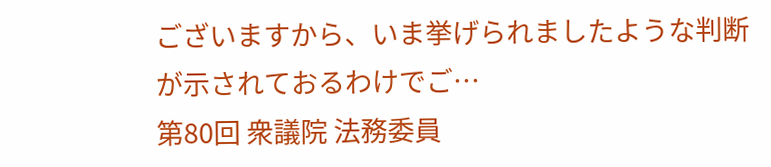ございますから、いま挙げられましたような判断が示されておるわけでご…
第80回 衆議院 法務委員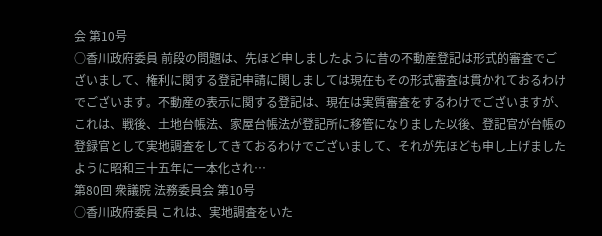会 第10号
○香川政府委員 前段の問題は、先ほど申しましたように昔の不動産登記は形式的審査でございまして、権利に関する登記申請に関しましては現在もその形式審査は貫かれておるわけでございます。不動産の表示に関する登記は、現在は実質審査をするわけでございますが、これは、戦後、土地台帳法、家屋台帳法が登記所に移管になりました以後、登記官が台帳の登録官として実地調査をしてきておるわけでございまして、それが先ほども申し上げましたように昭和三十五年に一本化され…
第80回 衆議院 法務委員会 第10号
○香川政府委員 これは、実地調査をいた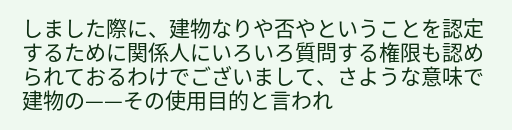しました際に、建物なりや否やということを認定するために関係人にいろいろ質問する権限も認められておるわけでございまして、さような意味で建物の——その使用目的と言われ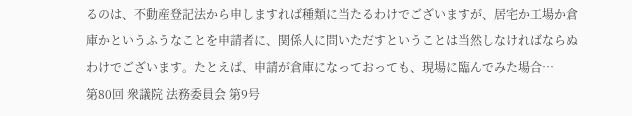るのは、不動産登記法から申しますれば種類に当たるわけでございますが、居宅か工場か倉庫かというふうなことを申請者に、関係人に問いただすということは当然しなければならぬわけでございます。たとえば、申請が倉庫になっておっても、現場に臨んでみた場合…
第80回 衆議院 法務委員会 第9号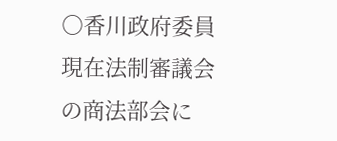○香川政府委員 現在法制審議会の商法部会に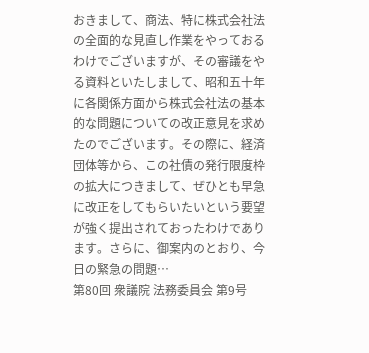おきまして、商法、特に株式会社法の全面的な見直し作業をやっておるわけでございますが、その審議をやる資料といたしまして、昭和五十年に各関係方面から株式会社法の基本的な問題についての改正意見を求めたのでございます。その際に、経済団体等から、この社債の発行限度枠の拡大につきまして、ぜひとも早急に改正をしてもらいたいという要望が強く提出されておったわけであります。さらに、御案内のとおり、今日の緊急の問題…
第80回 衆議院 法務委員会 第9号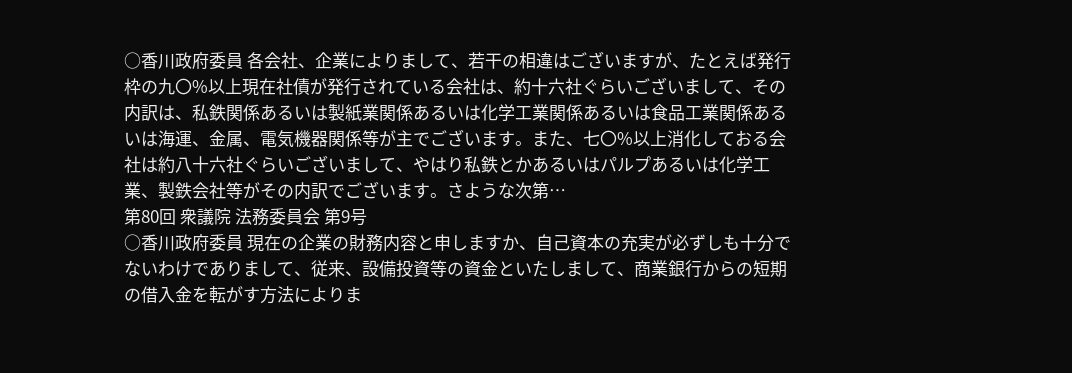○香川政府委員 各会社、企業によりまして、若干の相違はございますが、たとえば発行枠の九〇%以上現在社債が発行されている会社は、約十六社ぐらいございまして、その内訳は、私鉄関係あるいは製紙業関係あるいは化学工業関係あるいは食品工業関係あるいは海運、金属、電気機器関係等が主でございます。また、七〇%以上消化しておる会社は約八十六社ぐらいございまして、やはり私鉄とかあるいはパルプあるいは化学工業、製鉄会社等がその内訳でございます。さような次第…
第80回 衆議院 法務委員会 第9号
○香川政府委員 現在の企業の財務内容と申しますか、自己資本の充実が必ずしも十分でないわけでありまして、従来、設備投資等の資金といたしまして、商業銀行からの短期の借入金を転がす方法によりま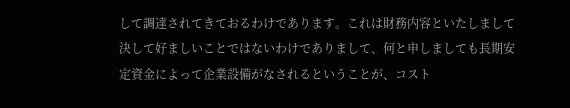して調達されてきておるわけであります。これは財務内容といたしまして決して好ましいことではないわけでありまして、何と申しましても長期安定資金によって企業設備がなされるということが、コスト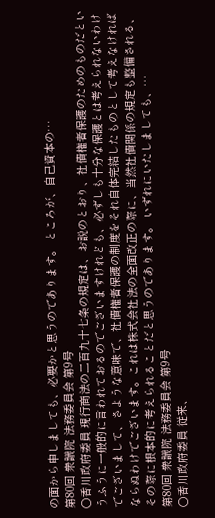の面から申しましても、必要かと思うのであります。 ところが、自己資本の…
第80回 衆議院 法務委員会 第9号
○香川政府委員 現行商法の二百九十七条の規定は、お説のとおり、社債権者保護のためのものだというふうに一般的に言われておるのでございますけれども、必ずしも十分な保護とは考えられないわけでございまして、さような意味で、社債権者保護の制度をそれ自体完結したものとして考えなければならぬわけでございます。これは株式会社法の全面改正の際に、当然社債関係の規定も整備される、その際に根本的に考えられることだと思うのであります。 いずれにいたしましても、…
第80回 衆議院 法務委員会 第9号
○香川政府委員 従来、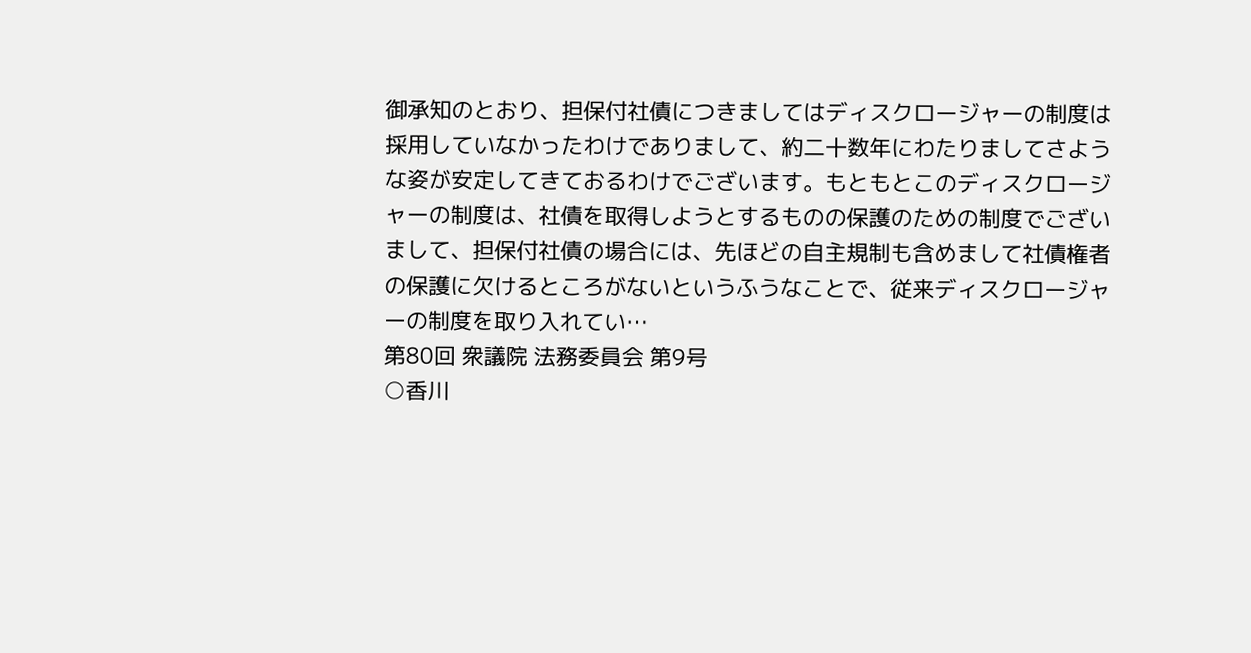御承知のとおり、担保付社債につきましてはディスクロージャーの制度は採用していなかったわけでありまして、約二十数年にわたりましてさような姿が安定してきておるわけでございます。もともとこのディスクロージャーの制度は、社債を取得しようとするものの保護のための制度でございまして、担保付社債の場合には、先ほどの自主規制も含めまして社債権者の保護に欠けるところがないというふうなことで、従来ディスクロージャーの制度を取り入れてい…
第80回 衆議院 法務委員会 第9号
○香川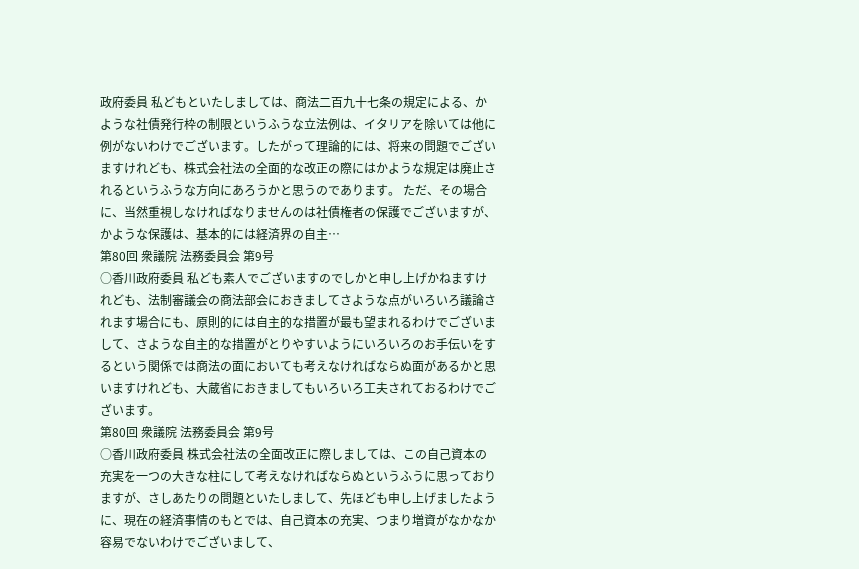政府委員 私どもといたしましては、商法二百九十七条の規定による、かような社債発行枠の制限というふうな立法例は、イタリアを除いては他に例がないわけでございます。したがって理論的には、将来の問題でございますけれども、株式会社法の全面的な改正の際にはかような規定は廃止されるというふうな方向にあろうかと思うのであります。 ただ、その場合に、当然重視しなければなりませんのは社債権者の保護でございますが、かような保護は、基本的には経済界の自主…
第80回 衆議院 法務委員会 第9号
○香川政府委員 私ども素人でございますのでしかと申し上げかねますけれども、法制審議会の商法部会におきましてさような点がいろいろ議論されます場合にも、原則的には自主的な措置が最も望まれるわけでございまして、さような自主的な措置がとりやすいようにいろいろのお手伝いをするという関係では商法の面においても考えなければならぬ面があるかと思いますけれども、大蔵省におきましてもいろいろ工夫されておるわけでございます。
第80回 衆議院 法務委員会 第9号
○香川政府委員 株式会社法の全面改正に際しましては、この自己資本の充実を一つの大きな柱にして考えなければならぬというふうに思っておりますが、さしあたりの問題といたしまして、先ほども申し上げましたように、現在の経済事情のもとでは、自己資本の充実、つまり増資がなかなか容易でないわけでございまして、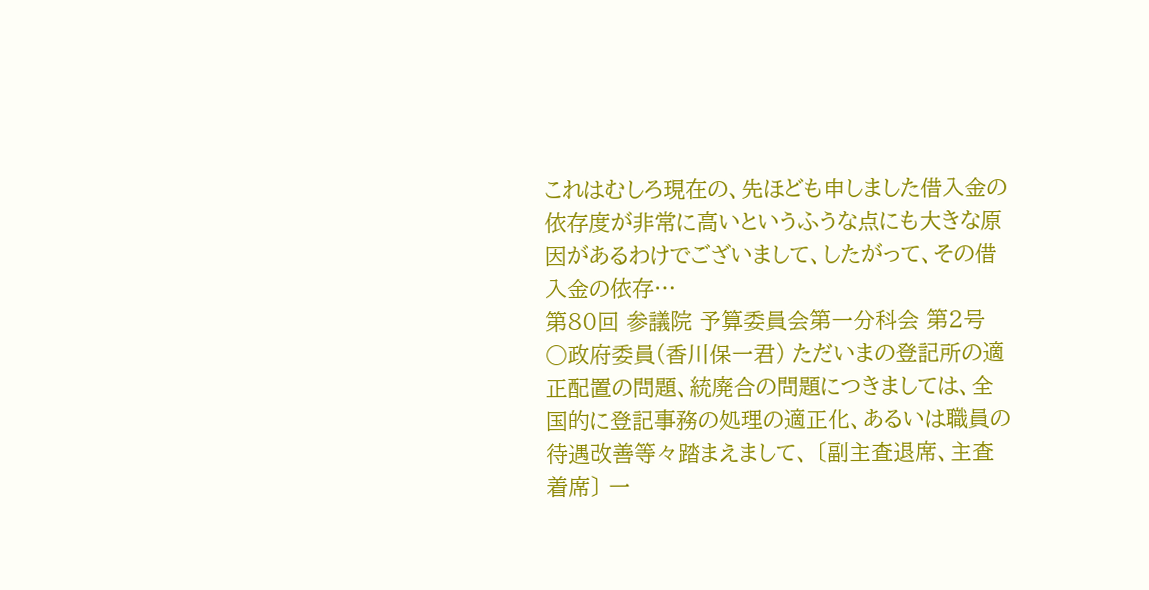これはむしろ現在の、先ほども申しました借入金の依存度が非常に高いというふうな点にも大きな原因があるわけでございまして、したがって、その借入金の依存…
第80回 参議院 予算委員会第一分科会 第2号
○政府委員(香川保一君) ただいまの登記所の適正配置の問題、統廃合の問題につきましては、全国的に登記事務の処理の適正化、あるいは職員の待遇改善等々踏まえまして、 〔副主査退席、主査着席〕 一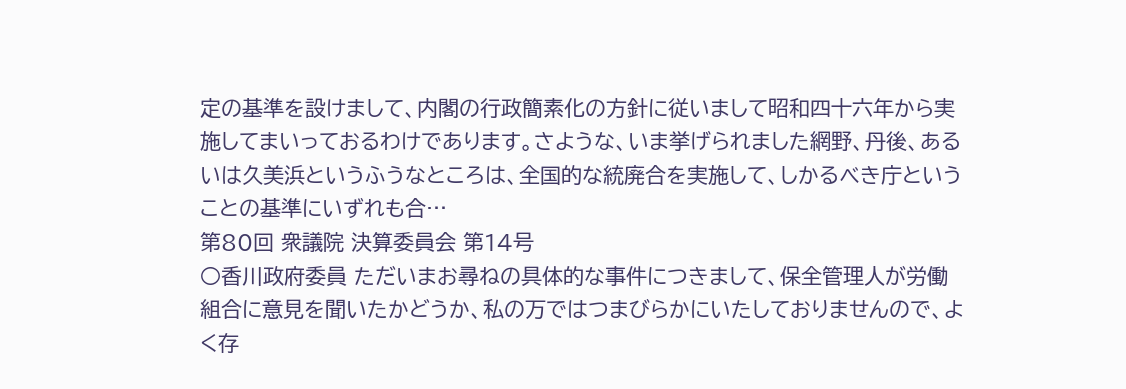定の基準を設けまして、内閣の行政簡素化の方針に従いまして昭和四十六年から実施してまいっておるわけであります。さような、いま挙げられました網野、丹後、あるいは久美浜というふうなところは、全国的な統廃合を実施して、しかるべき庁ということの基準にいずれも合…
第80回 衆議院 決算委員会 第14号
○香川政府委員 ただいまお尋ねの具体的な事件につきまして、保全管理人が労働組合に意見を聞いたかどうか、私の万ではつまびらかにいたしておりませんので、よく存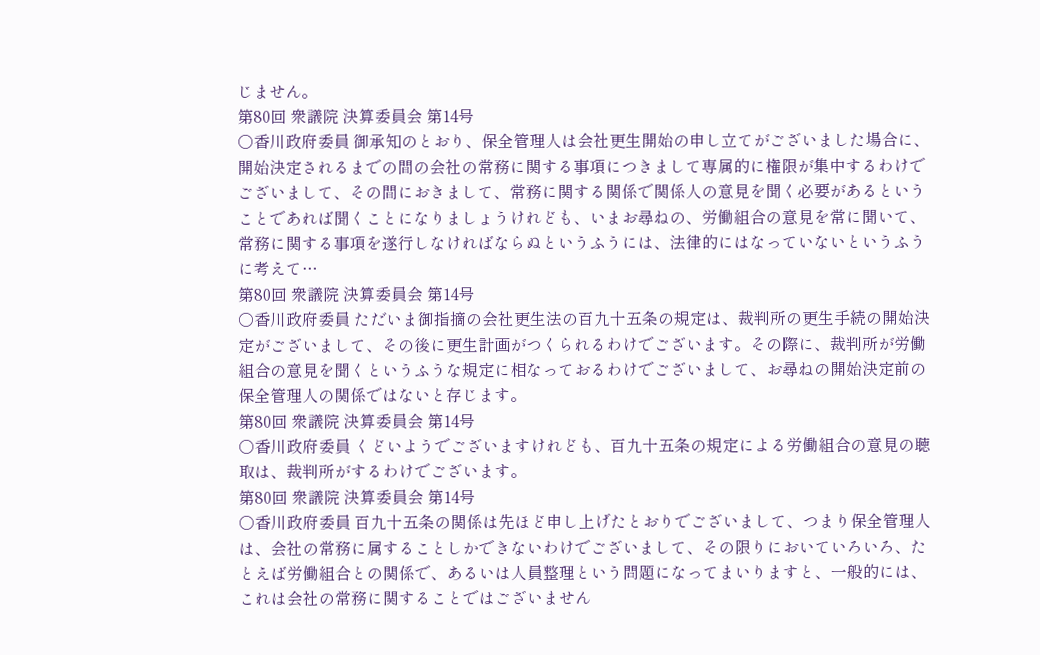じません。
第80回 衆議院 決算委員会 第14号
○香川政府委員 御承知のとおり、保全管理人は会社更生開始の申し立てがございました場合に、開始決定されるまでの間の会社の常務に関する事項につきまして専属的に権限が集中するわけでございまして、その間におきまして、常務に関する関係で関係人の意見を聞く必要があるということであれば聞くことになりましょうけれども、いまお尋ねの、労働組合の意見を常に聞いて、常務に関する事項を遂行しなければならぬというふうには、法律的にはなっていないというふうに考えて…
第80回 衆議院 決算委員会 第14号
○香川政府委員 ただいま御指摘の会社更生法の百九十五条の規定は、裁判所の更生手続の開始決定がございまして、その後に更生計画がつくられるわけでございます。その際に、裁判所が労働組合の意見を聞くというふうな規定に相なっておるわけでございまして、お尋ねの開始決定前の保全管理人の関係ではないと存じます。
第80回 衆議院 決算委員会 第14号
○香川政府委員 くどいようでございますけれども、百九十五条の規定による労働組合の意見の聴取は、裁判所がするわけでございます。
第80回 衆議院 決算委員会 第14号
○香川政府委員 百九十五条の関係は先ほど申し上げたとおりでございまして、つまり保全管理人は、会社の常務に属することしかできないわけでございまして、その限りにおいていろいろ、たとえば労働組合との関係で、あるいは人員整理という問題になってまいりますと、一般的には、これは会社の常務に関することではございません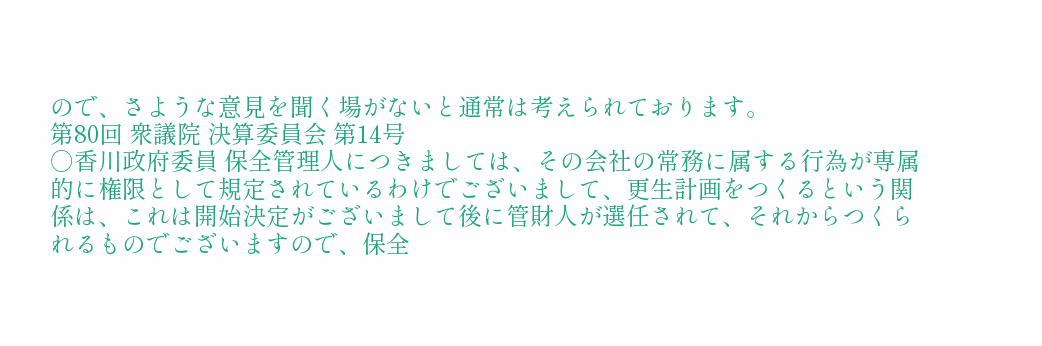ので、さような意見を聞く場がないと通常は考えられております。
第80回 衆議院 決算委員会 第14号
○香川政府委員 保全管理人につきましては、その会社の常務に属する行為が専属的に権限として規定されているわけでございまして、更生計画をつくるという関係は、これは開始決定がございまして後に管財人が選任されて、それからつくられるものでございますので、保全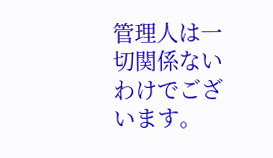管理人は一切関係ないわけでございます。